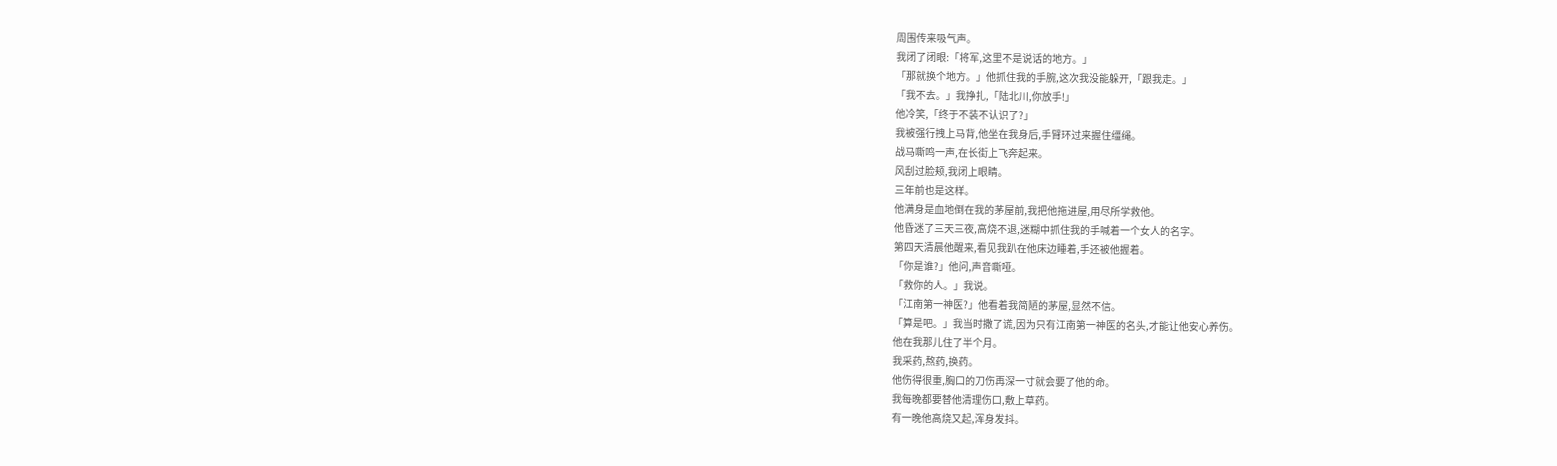周围传来吸气声。
我闭了闭眼:「将军,这里不是说话的地方。」
「那就换个地方。」他抓住我的手腕,这次我没能躲开,「跟我走。」
「我不去。」我挣扎,「陆北川,你放手!」
他冷笑,「终于不装不认识了?」
我被强行拽上马背,他坐在我身后,手臂环过来握住缰绳。
战马嘶鸣一声,在长街上飞奔起来。
风刮过脸颊,我闭上眼睛。
三年前也是这样。
他满身是血地倒在我的茅屋前,我把他拖进屋,用尽所学救他。
他昏迷了三天三夜,高烧不退,迷糊中抓住我的手喊着一个女人的名字。
第四天清晨他醒来,看见我趴在他床边睡着,手还被他握着。
「你是谁?」他问,声音嘶哑。
「救你的人。」我说。
「江南第一神医?」他看着我简陋的茅屋,显然不信。
「算是吧。」我当时撒了谎,因为只有江南第一神医的名头,才能让他安心养伤。
他在我那儿住了半个月。
我采药,熬药,换药。
他伤得很重,胸口的刀伤再深一寸就会要了他的命。
我每晚都要替他清理伤口,敷上草药。
有一晚他高烧又起,浑身发抖。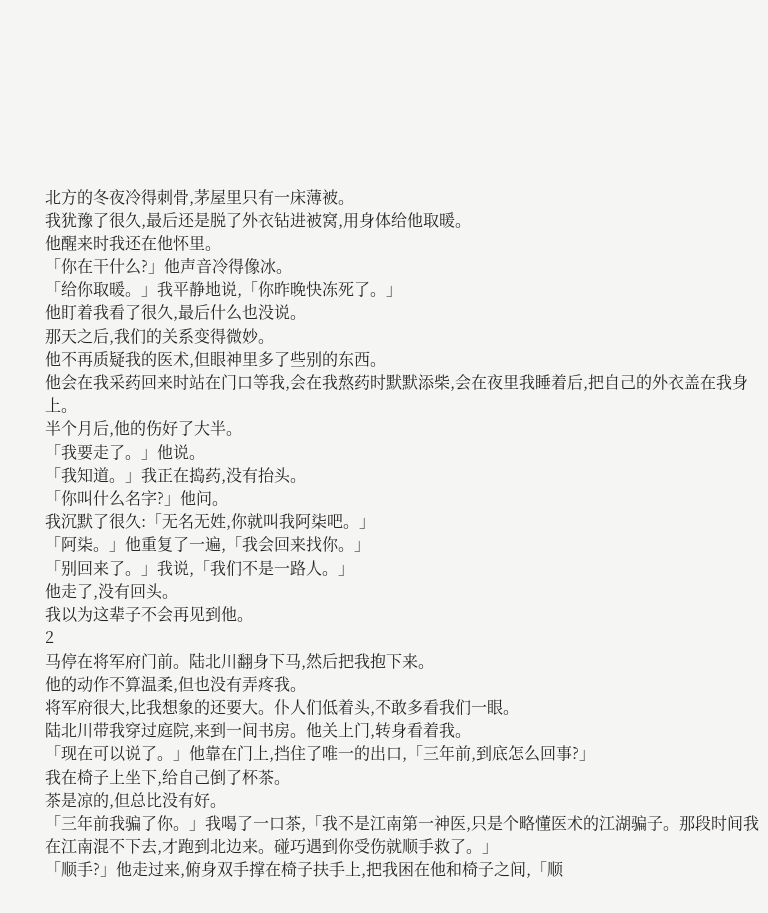北方的冬夜冷得刺骨,茅屋里只有一床薄被。
我犹豫了很久,最后还是脱了外衣钻进被窝,用身体给他取暖。
他醒来时我还在他怀里。
「你在干什么?」他声音冷得像冰。
「给你取暖。」我平静地说,「你昨晚快冻死了。」
他盯着我看了很久,最后什么也没说。
那天之后,我们的关系变得微妙。
他不再质疑我的医术,但眼神里多了些别的东西。
他会在我采药回来时站在门口等我,会在我熬药时默默添柴,会在夜里我睡着后,把自己的外衣盖在我身上。
半个月后,他的伤好了大半。
「我要走了。」他说。
「我知道。」我正在捣药,没有抬头。
「你叫什么名字?」他问。
我沉默了很久:「无名无姓,你就叫我阿柒吧。」
「阿柒。」他重复了一遍,「我会回来找你。」
「别回来了。」我说,「我们不是一路人。」
他走了,没有回头。
我以为这辈子不会再见到他。
2
马停在将军府门前。陆北川翻身下马,然后把我抱下来。
他的动作不算温柔,但也没有弄疼我。
将军府很大,比我想象的还要大。仆人们低着头,不敢多看我们一眼。
陆北川带我穿过庭院,来到一间书房。他关上门,转身看着我。
「现在可以说了。」他靠在门上,挡住了唯一的出口,「三年前,到底怎么回事?」
我在椅子上坐下,给自己倒了杯茶。
茶是凉的,但总比没有好。
「三年前我骗了你。」我喝了一口茶,「我不是江南第一神医,只是个略懂医术的江湖骗子。那段时间我在江南混不下去,才跑到北边来。碰巧遇到你受伤就顺手救了。」
「顺手?」他走过来,俯身双手撑在椅子扶手上,把我困在他和椅子之间,「顺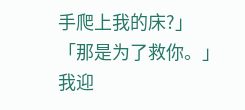手爬上我的床?」
「那是为了救你。」我迎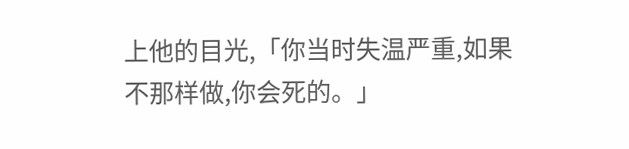上他的目光,「你当时失温严重,如果不那样做,你会死的。」